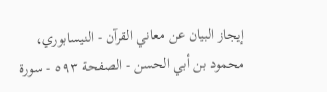إيجاز البيان عن معاني القرآن - النيسابوري، محمود بن أبي الحسن - الصفحة ٥٩٣ - سورة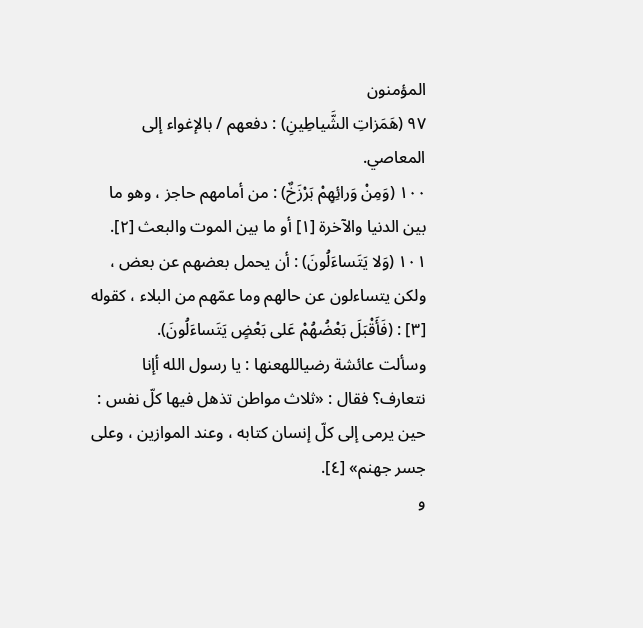المؤمنون
٩٧ (هَمَزاتِ الشَّياطِينِ) : دفعهم / بالإغواء إلى المعاصي.
١٠٠ (وَمِنْ وَرائِهِمْ بَرْزَخٌ) : من أمامهم حاجز ، وهو ما بين الدنيا والآخرة [١] أو ما بين الموت والبعث [٢].
١٠١ (وَلا يَتَساءَلُونَ) : أن يحمل بعضهم عن بعض ، ولكن يتساءلون عن حالهم وما عمّهم من البلاء ، كقوله [٣] : (فَأَقْبَلَ بَعْضُهُمْ عَلى بَعْضٍ يَتَساءَلُونَ).
وسألت عائشة رضياللهعنها : يا رسول الله أإنا نتعارف؟ فقال : «ثلاث مواطن تذهل فيها كلّ نفس : حين يرمى إلى كلّ إنسان كتابه ، وعند الموازين ، وعلى جسر جهنم» [٤].
و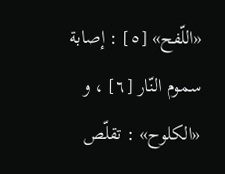«اللّفح» [٥] : إصابة سموم النّار [٦] ، و «الكلوح» : تقلّص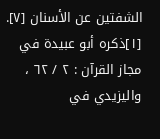الشفتين عن الأسنان [٧].
[١]ذكره أبو عبيدة في مجاز القرآن : ٢ / ٦٢ ، واليزيدي في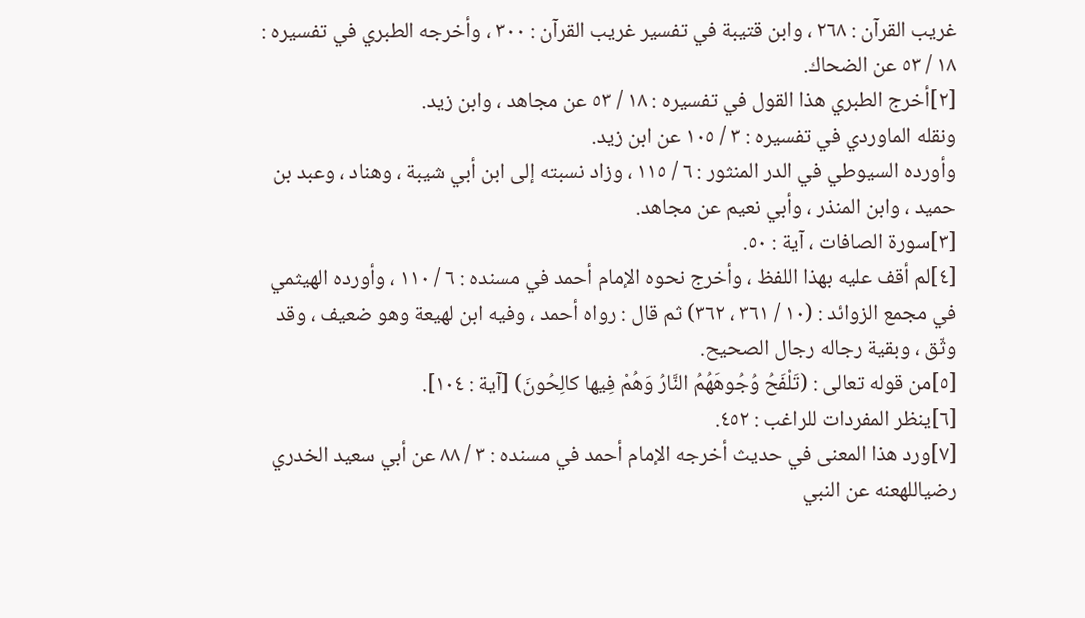غريب القرآن : ٢٦٨ ، وابن قتيبة في تفسير غريب القرآن : ٣٠٠ ، وأخرجه الطبري في تفسيره : ١٨ / ٥٣ عن الضحاك.
[٢]أخرج الطبري هذا القول في تفسيره : ١٨ / ٥٣ عن مجاهد ، وابن زيد.
ونقله الماوردي في تفسيره : ٣ / ١٠٥ عن ابن زيد.
وأورده السيوطي في الدر المنثور : ٦ / ١١٥ ، وزاد نسبته إلى ابن أبي شيبة ، وهناد ، وعبد بن حميد ، وابن المنذر ، وأبي نعيم عن مجاهد.
[٣]سورة الصافات ، آية : ٥٠.
[٤]لم أقف عليه بهذا اللفظ ، وأخرج نحوه الإمام أحمد في مسنده : ٦ / ١١٠ ، وأورده الهيثمي في مجمع الزوائد : (١٠ / ٣٦١ ، ٣٦٢) ثم قال : رواه أحمد ، وفيه ابن لهيعة وهو ضعيف ، وقد وثّق ، وبقية رجاله رجال الصحيح.
[٥]من قوله تعالى : (تَلْفَحُ وُجُوهَهُمُ النَّارُ وَهُمْ فِيها كالِحُونَ) [آية : ١٠٤].
[٦]ينظر المفردات للراغب : ٤٥٢.
[٧]ورد هذا المعنى في حديث أخرجه الإمام أحمد في مسنده : ٣ / ٨٨ عن أبي سعيد الخدري رضياللهعنه عن النبي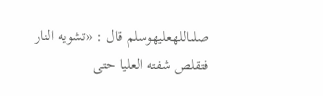صلىاللهعليهوسلم قال : «تشويه النار فتقلص شفته العليا حتى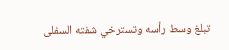تبلغ وسط رأسه وتسترخي شفته السفلى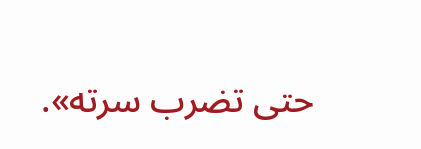حتى تضرب سرته».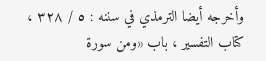وأخرجه أيضا الترمذي في سننه : ٥ / ٣٢٨ ، كتاب التفسير ، باب «ومن سورة